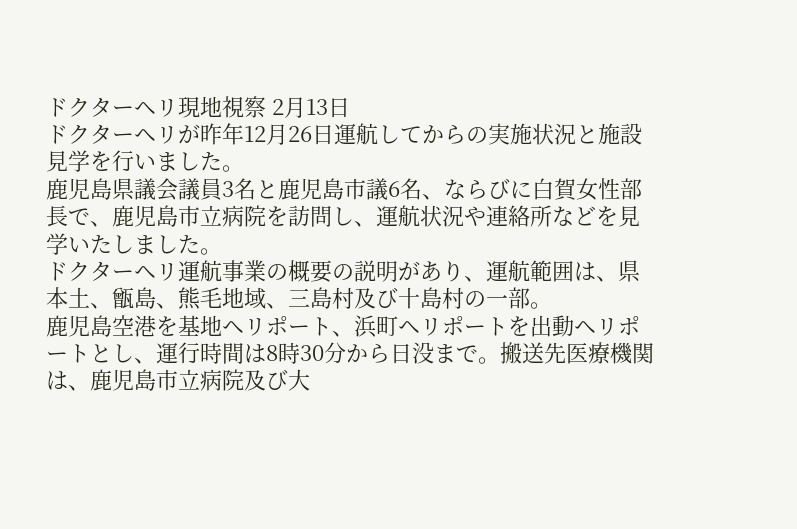ドクターヘリ現地視察 2月13日
ドクターヘリが昨年12月26日運航してからの実施状況と施設見学を行いました。
鹿児島県議会議員3名と鹿児島市議6名、ならびに白賀女性部長で、鹿児島市立病院を訪問し、運航状況や連絡所などを見学いたしました。
ドクターヘリ運航事業の概要の説明があり、運航範囲は、県本土、甑島、熊毛地域、三島村及び十島村の一部。
鹿児島空港を基地ヘリポート、浜町ヘリポートを出動ヘリポートとし、運行時間は8時30分から日没まで。搬送先医療機関は、鹿児島市立病院及び大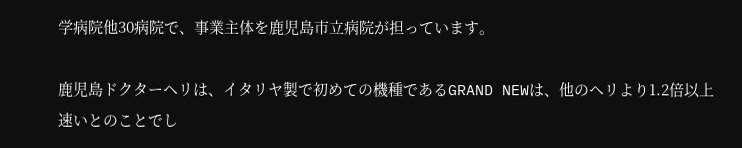学病院他30病院で、事業主体を鹿児島市立病院が担っています。

鹿児島ドクターヘリは、イタリヤ製で初めての機種であるGRAND NEWは、他のヘリより1.2倍以上速いとのことでし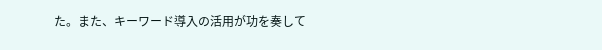た。また、キーワード導入の活用が功を奏して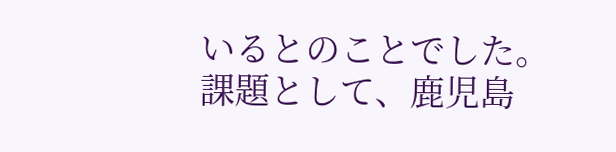いるとのことでした。
課題として、鹿児島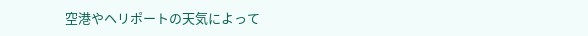空港やヘリポートの天気によって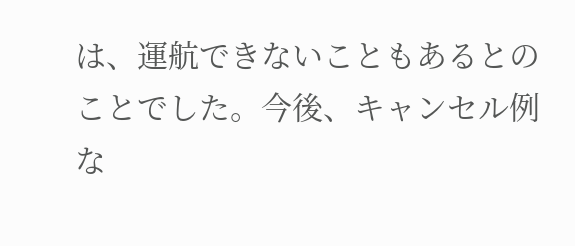は、運航できないこともあるとのことでした。今後、キャンセル例な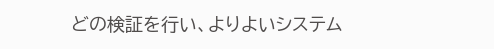どの検証を行い、よりよいシステム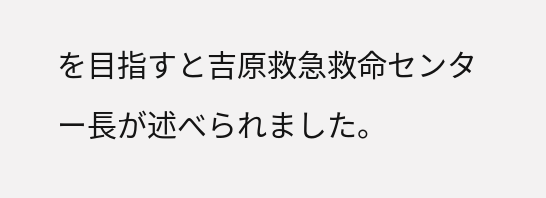を目指すと吉原救急救命センター長が述べられました。